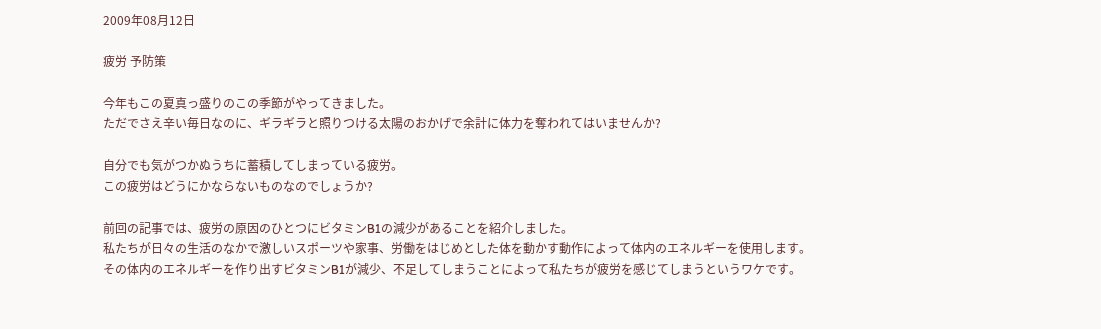2009年08月12日

疲労 予防策

今年もこの夏真っ盛りのこの季節がやってきました。
ただでさえ辛い毎日なのに、ギラギラと照りつける太陽のおかげで余計に体力を奪われてはいませんか?

自分でも気がつかぬうちに蓄積してしまっている疲労。
この疲労はどうにかならないものなのでしょうか?

前回の記事では、疲労の原因のひとつにビタミンB1の減少があることを紹介しました。
私たちが日々の生活のなかで激しいスポーツや家事、労働をはじめとした体を動かす動作によって体内のエネルギーを使用します。
その体内のエネルギーを作り出すビタミンB1が減少、不足してしまうことによって私たちが疲労を感じてしまうというワケです。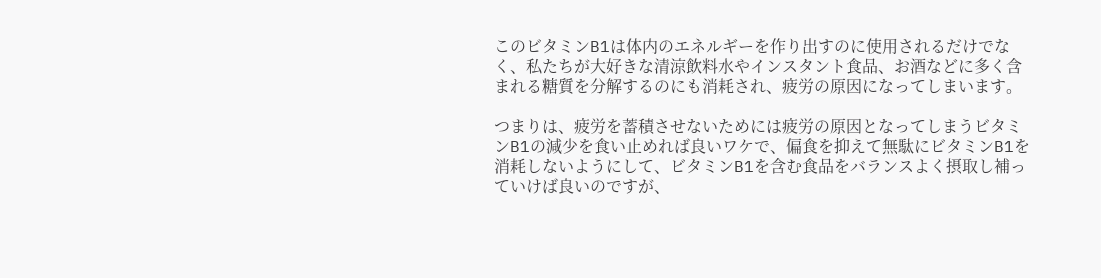このビタミンB1は体内のエネルギーを作り出すのに使用されるだけでなく、私たちが大好きな清涼飲料水やインスタント食品、お酒などに多く含まれる糖質を分解するのにも消耗され、疲労の原因になってしまいます。

つまりは、疲労を蓄積させないためには疲労の原因となってしまうビタミンB1の減少を食い止めれば良いワケで、偏食を抑えて無駄にビタミンB1を消耗しないようにして、ビタミンB1を含む食品をバランスよく摂取し補っていけば良いのですが、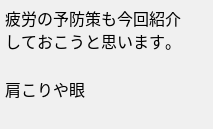疲労の予防策も今回紹介しておこうと思います。

肩こりや眼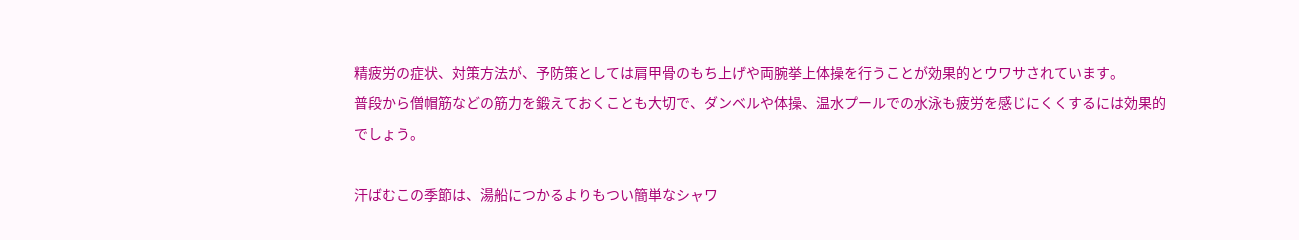精疲労の症状、対策方法が、予防策としては肩甲骨のもち上げや両腕挙上体操を行うことが効果的とウワサされています。
普段から僧帽筋などの筋力を鍛えておくことも大切で、ダンベルや体操、温水プールでの水泳も疲労を感じにくくするには効果的でしょう。

汗ばむこの季節は、湯船につかるよりもつい簡単なシャワ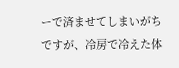ーで済ませてしまいがちですが、冷房で冷えた体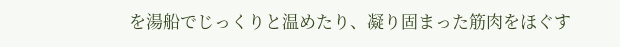を湯船でじっくりと温めたり、凝り固まった筋肉をほぐす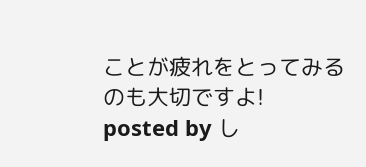ことが疲れをとってみるのも大切ですよ!
posted by し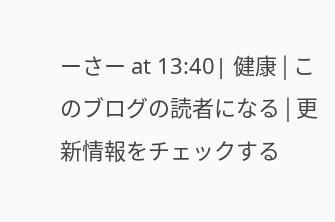ーさー at 13:40| 健康 | このブログの読者になる | 更新情報をチェックする